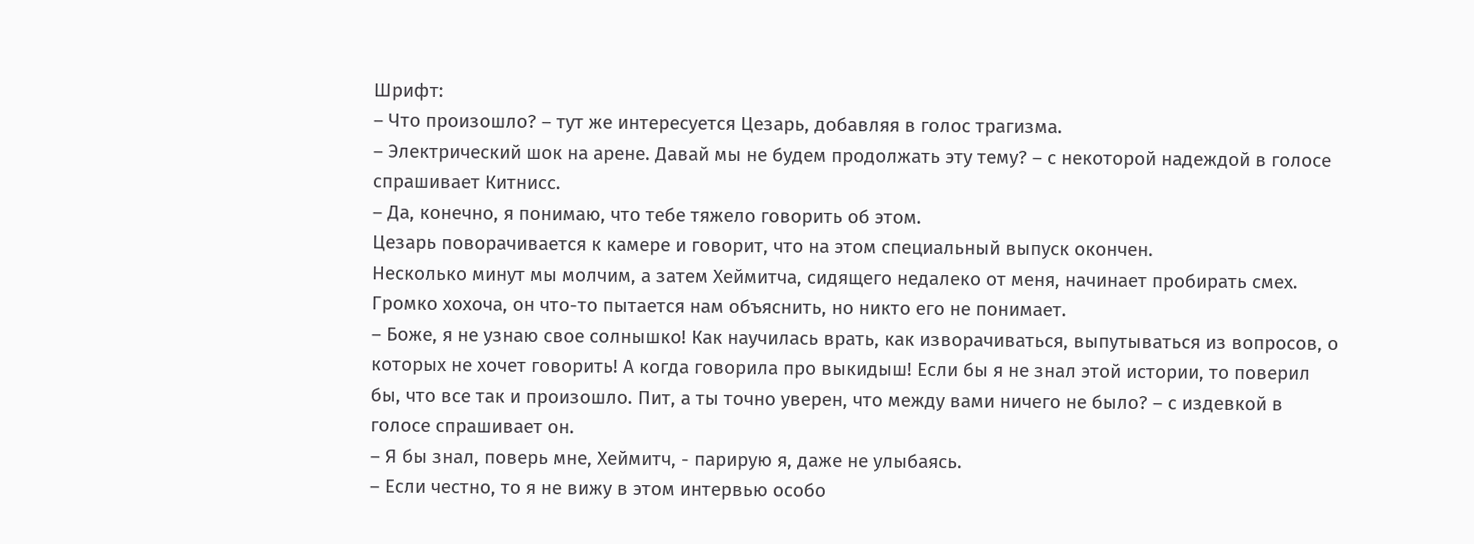Шрифт:
– Что произошло? – тут же интересуется Цезарь, добавляя в голос трагизма.
– Электрический шок на арене. Давай мы не будем продолжать эту тему? – с некоторой надеждой в голосе спрашивает Китнисс.
– Да, конечно, я понимаю, что тебе тяжело говорить об этом.
Цезарь поворачивается к камере и говорит, что на этом специальный выпуск окончен.
Несколько минут мы молчим, а затем Хеймитча, сидящего недалеко от меня, начинает пробирать смех. Громко хохоча, он что-то пытается нам объяснить, но никто его не понимает.
– Боже, я не узнаю свое солнышко! Как научилась врать, как изворачиваться, выпутываться из вопросов, о которых не хочет говорить! А когда говорила про выкидыш! Если бы я не знал этой истории, то поверил бы, что все так и произошло. Пит, а ты точно уверен, что между вами ничего не было? – с издевкой в голосе спрашивает он.
– Я бы знал, поверь мне, Хеймитч, - парирую я, даже не улыбаясь.
– Если честно, то я не вижу в этом интервью особо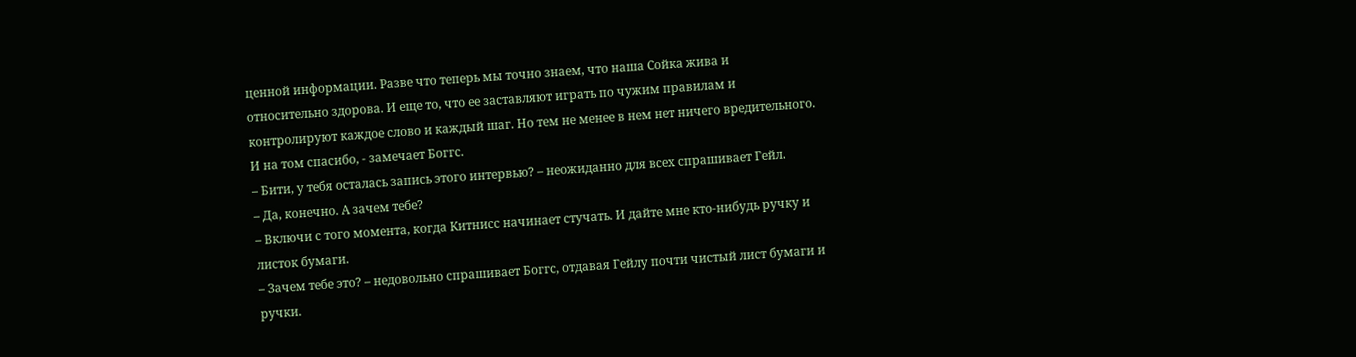ценной информации. Разве что теперь мы точно знаем, что наша Сойка жива и относительно здорова. И еще то, что ее заставляют играть по чужим правилам и контролируют каждое слово и каждый шаг. Но тем не менее в нем нет ничего вредительного. И на том спасибо, - замечает Боггс.
– Бити, у тебя осталась запись этого интервью? – неожиданно для всех спрашивает Гейл.
– Да, конечно. А зачем тебе?
– Включи с того момента, когда Китнисс начинает стучать. И дайте мне кто-нибудь ручку и листок бумаги.
– Зачем тебе это? – недовольно спрашивает Боггс, отдавая Гейлу почти чистый лист бумаги и ручки.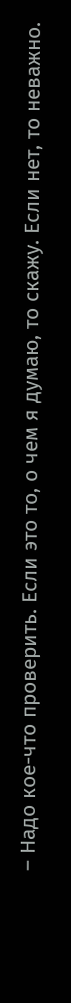– Надо кое-что проверить. Если это то, о чем я думаю, то скажу. Если нет, то неважно.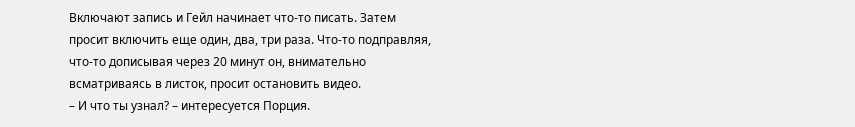Включают запись и Гейл начинает что-то писать. Затем просит включить еще один, два, три раза. Что-то подправляя, что-то дописывая через 20 минут он, внимательно всматриваясь в листок, просит остановить видео.
– И что ты узнал? – интересуется Порция.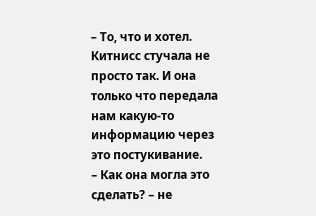– То, что и хотел. Китнисс стучала не просто так. И она только что передала нам какую-то информацию через это постукивание.
– Как она могла это сделать? – не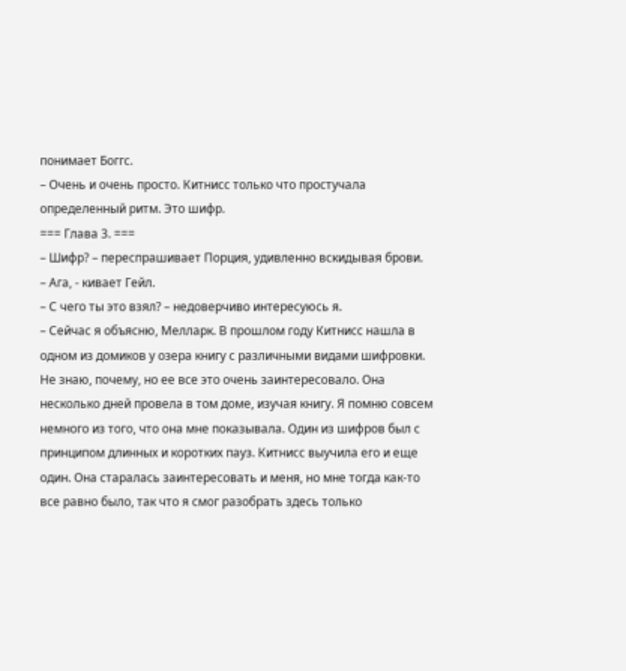понимает Боггс.
– Очень и очень просто. Китнисс только что простучала определенный ритм. Это шифр.
=== Глава 3. ===
– Шифр? – переспрашивает Порция, удивленно вскидывая брови.
– Ага, - кивает Гейл.
– С чего ты это взял? – недоверчиво интересуюсь я.
– Сейчас я объясню, Мелларк. В прошлом году Китнисс нашла в одном из домиков у озера книгу с различными видами шифровки. Не знаю, почему, но ее все это очень заинтересовало. Она несколько дней провела в том доме, изучая книгу. Я помню совсем немного из того, что она мне показывала. Один из шифров был с принципом длинных и коротких пауз. Китнисс выучила его и еще один. Она старалась заинтересовать и меня, но мне тогда как-то все равно было, так что я смог разобрать здесь только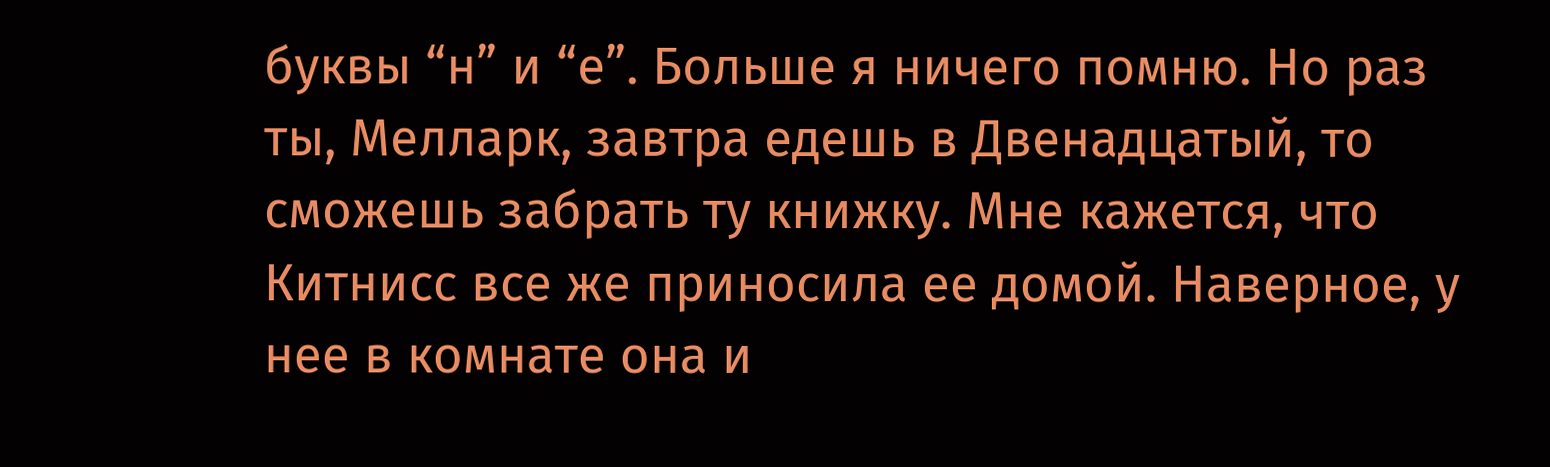буквы “н” и “е”. Больше я ничего помню. Но раз ты, Мелларк, завтра едешь в Двенадцатый, то сможешь забрать ту книжку. Мне кажется, что Китнисс все же приносила ее домой. Наверное, у нее в комнате она и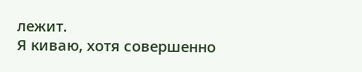лежит.
Я киваю, хотя совершенно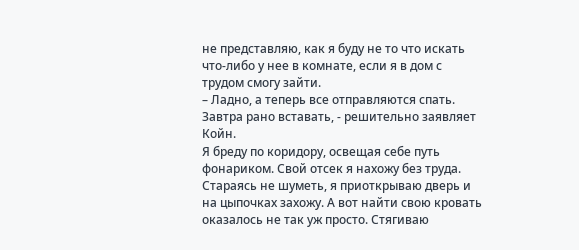не представляю, как я буду не то что искать что-либо у нее в комнате, если я в дом с трудом смогу зайти.
– Ладно, а теперь все отправляются спать. Завтра рано вставать, - решительно заявляет Койн.
Я бреду по коридору, освещая себе путь фонариком. Свой отсек я нахожу без труда. Стараясь не шуметь, я приоткрываю дверь и на цыпочках захожу. А вот найти свою кровать оказалось не так уж просто. Стягиваю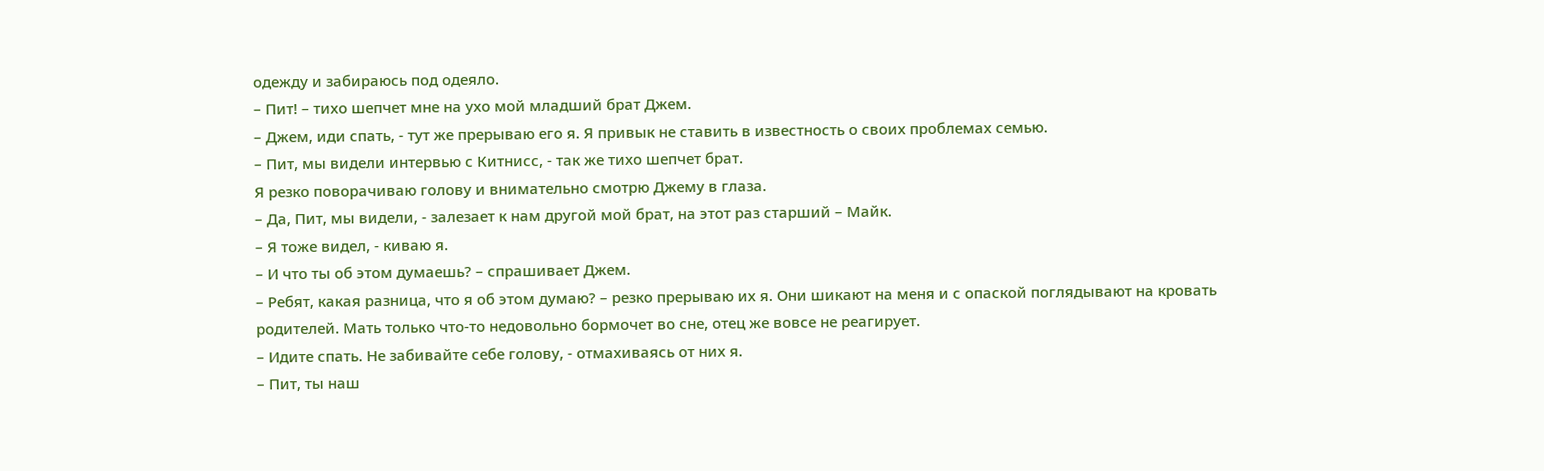одежду и забираюсь под одеяло.
– Пит! – тихо шепчет мне на ухо мой младший брат Джем.
– Джем, иди спать, - тут же прерываю его я. Я привык не ставить в известность о своих проблемах семью.
– Пит, мы видели интервью с Китнисс, - так же тихо шепчет брат.
Я резко поворачиваю голову и внимательно смотрю Джему в глаза.
– Да, Пит, мы видели, - залезает к нам другой мой брат, на этот раз старший – Майк.
– Я тоже видел, - киваю я.
– И что ты об этом думаешь? – спрашивает Джем.
– Ребят, какая разница, что я об этом думаю? – резко прерываю их я. Они шикают на меня и с опаской поглядывают на кровать родителей. Мать только что-то недовольно бормочет во сне, отец же вовсе не реагирует.
– Идите спать. Не забивайте себе голову, - отмахиваясь от них я.
– Пит, ты наш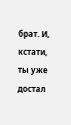брат. И, кстати, ты уже достал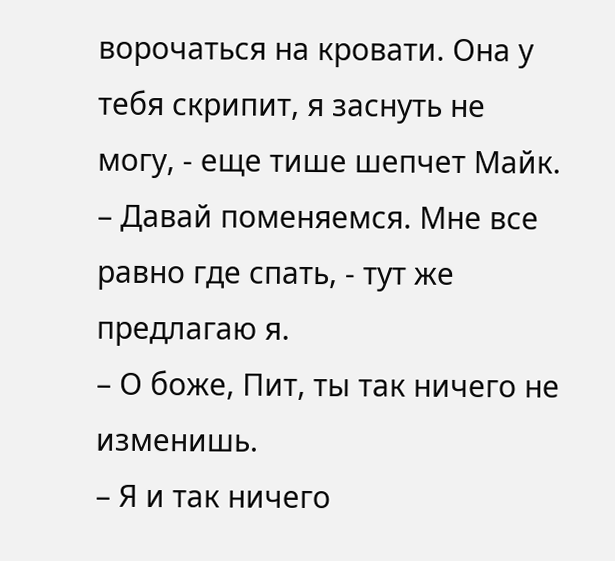ворочаться на кровати. Она у тебя скрипит, я заснуть не могу, - еще тише шепчет Майк.
– Давай поменяемся. Мне все равно где спать, - тут же предлагаю я.
– О боже, Пит, ты так ничего не изменишь.
– Я и так ничего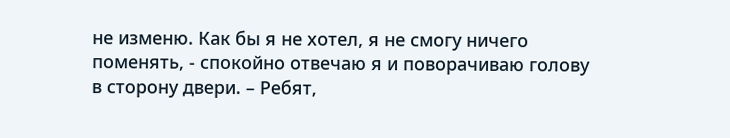не изменю. Как бы я не хотел, я не смогу ничего поменять, - спокойно отвечаю я и поворачиваю голову в сторону двери. – Ребят,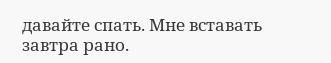давайте спать. Мне вставать завтра рано.